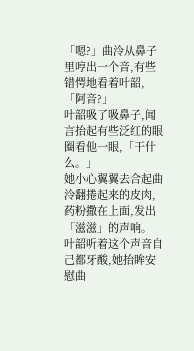「嗯?」曲泠从鼻子里哼出一个音,有些错愕地看着叶韶,「阿音?」
叶韶吸了吸鼻子,闻言抬起有些泛红的眼圈看他一眼,「干什么。」
她小心翼翼去合起曲泠翻捲起来的皮肉,药粉撒在上面,发出「滋滋」的声响。
叶韶听着这个声音自己都牙酸,她抬眸安慰曲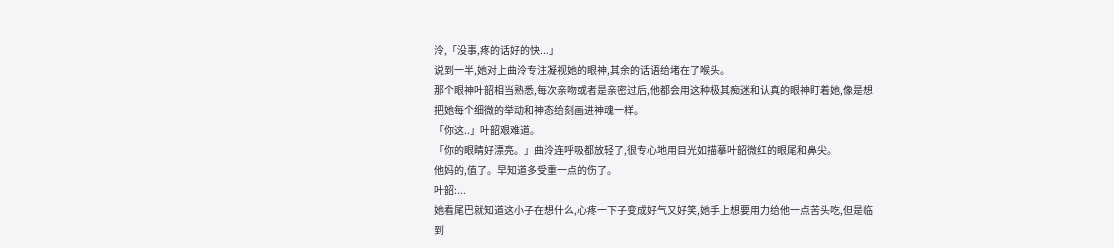泠,「没事,疼的话好的快...」
说到一半,她对上曲泠专注凝视她的眼神,其余的话语给堵在了喉头。
那个眼神叶韶相当熟悉,每次亲吻或者是亲密过后,他都会用这种极其痴迷和认真的眼神盯着她,像是想把她每个细微的举动和神态给刻画进神魂一样。
「你这..」叶韶艰难道。
「你的眼睛好漂亮。」曲泠连呼吸都放轻了,很专心地用目光如描摹叶韶微红的眼尾和鼻尖。
他妈的,值了。早知道多受重一点的伤了。
叶韶:...
她看尾巴就知道这小子在想什么,心疼一下子变成好气又好笑,她手上想要用力给他一点苦头吃,但是临到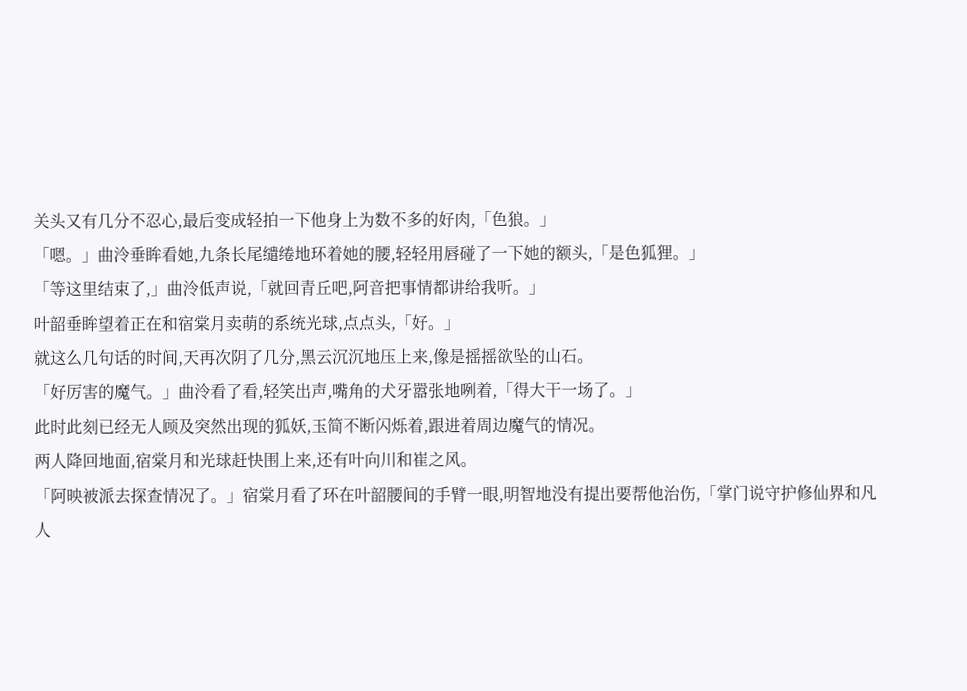关头又有几分不忍心,最后变成轻拍一下他身上为数不多的好肉,「色狼。」
「嗯。」曲泠垂眸看她,九条长尾缱绻地环着她的腰,轻轻用唇碰了一下她的额头,「是色狐狸。」
「等这里结束了,」曲泠低声说,「就回青丘吧,阿音把事情都讲给我听。」
叶韶垂眸望着正在和宿棠月卖萌的系统光球,点点头,「好。」
就这么几句话的时间,天再次阴了几分,黑云沉沉地压上来,像是摇摇欲坠的山石。
「好厉害的魔气。」曲泠看了看,轻笑出声,嘴角的犬牙嚣张地咧着,「得大干一场了。」
此时此刻已经无人顾及突然出现的狐妖,玉简不断闪烁着,跟进着周边魔气的情况。
两人降回地面,宿棠月和光球赶快围上来,还有叶向川和崔之风。
「阿映被派去探查情况了。」宿棠月看了环在叶韶腰间的手臂一眼,明智地没有提出要帮他治伤,「掌门说守护修仙界和凡人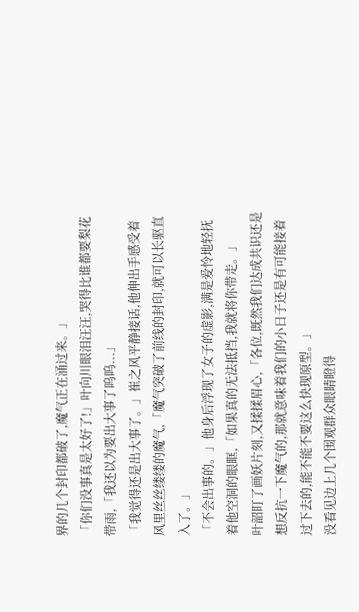界的几个封印都破了,魔气正在涌过来。」
「你们没事真是太好了!」叶向川眼泪汪汪,哭得比谁都要梨花带雨,「我还以为要出大事了呜呜...」
「我觉得还是出大事了。」崔之风平静接话,他伸出手感受着风里丝丝缕缕的魔气,「魔气突破了前线的封印,就可以长驱直入了。」
「不会出事的。」他身后浮现了女子的虚影,满是爱怜地轻抚着他空洞的眼眶,「如果真的无法抵挡,我就将你带走。」
叶韶盯了画妖片刻,又揉揉眉心,「各位,既然我们达成共识还是想反抗一下魔气的,那就意味着我们的小日子还是有可能接着过下去的,能不能不要这么快现原型。」
没看见边上几个围观群众眼睛瞪得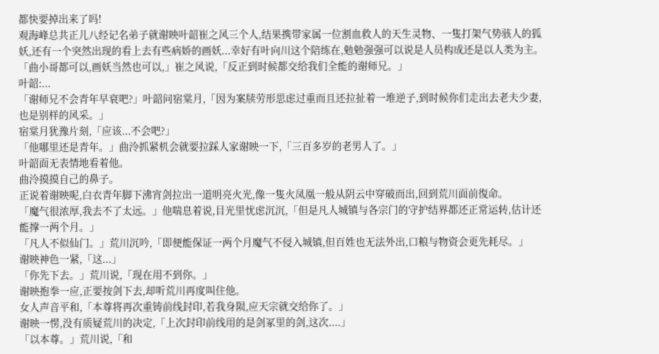都快要掉出来了吗!
观海峰总共正儿八经记名弟子就谢映叶韶崔之风三个人,结果携带家属一位割血救人的天生灵物、一隻打架气势骇人的狐妖,还有一个突然出现的看上去有些病娇的画妖...幸好有叶向川这个陪练在,勉勉强强可以说是人员构成还是以人类为主。
「曲小哥都可以,画妖当然也可以,」崔之风说,「反正到时候都交给我们全能的谢师兄。」
叶韶:...
「谢师兄不会青年早衰吧?」叶韶问宿棠月,「因为案牍劳形思虑过重而且还拉扯着一堆逆子,到时候你们走出去老夫少妻,也是别样的风采。」
宿棠月犹豫片刻,「应该...不会吧?」
「他哪里还是青年。」曲泠抓紧机会就要拉踩人家谢映一下,「三百多岁的老男人了。」
叶韶面无表情地看着他。
曲泠摸摸自己的鼻子。
正说着谢映呢,白衣青年脚下沸宵剑拉出一道明亮火光,像一隻火凤凰一般从阴云中穿破而出,回到荒川面前復命。
「魔气很浓厚,我去不了太远。」他喘息着说,目光里忧虑沉沉,「但是凡人城镇与各宗门的守护结界都还正常运转,估计还能撑一两个月。」
「凡人不似仙门。」荒川沉吟,「即便能保证一两个月魔气不侵入城镇,但百姓也无法外出,口粮与物资会更先耗尽。」
谢映神色一紧,「这...」
「你先下去。」荒川说,「现在用不到你。」
谢映抱拳一应,正要按剑下去,却听荒川再度叫住他。
女人声音平和,「本尊将再次重铸前线封印,若我身陨,应天宗就交给你了。」
谢映一愣,没有质疑荒川的决定,「上次封印前线用的是剑冢里的剑,这次....」
「以本尊。」荒川说,「和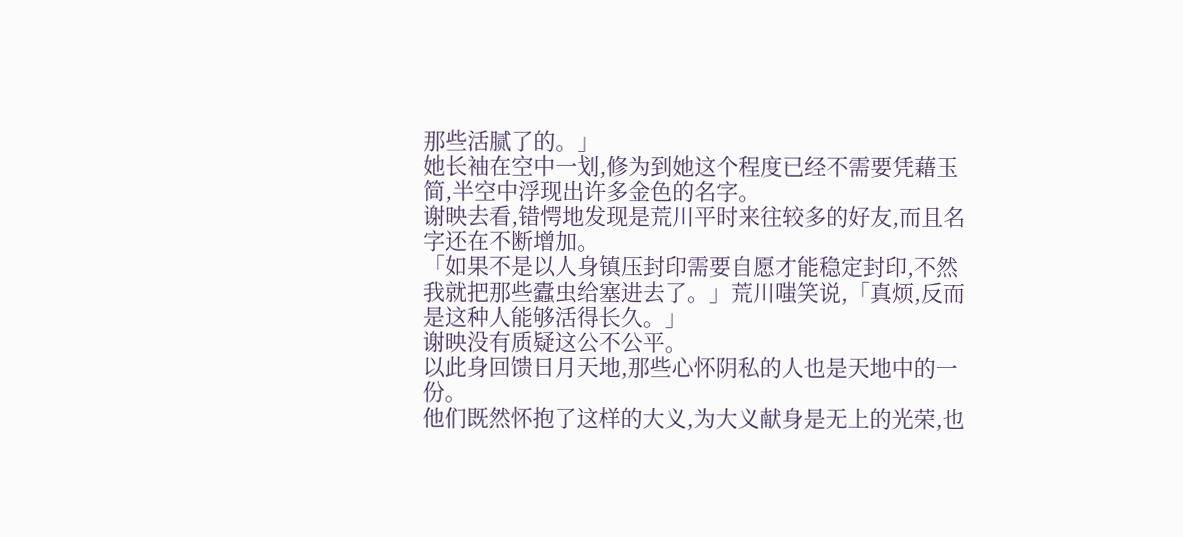那些活腻了的。」
她长袖在空中一划,修为到她这个程度已经不需要凭藉玉简,半空中浮现出许多金色的名字。
谢映去看,错愕地发现是荒川平时来往较多的好友,而且名字还在不断增加。
「如果不是以人身镇压封印需要自愿才能稳定封印,不然我就把那些蠹虫给塞进去了。」荒川嗤笑说,「真烦,反而是这种人能够活得长久。」
谢映没有质疑这公不公平。
以此身回馈日月天地,那些心怀阴私的人也是天地中的一份。
他们既然怀抱了这样的大义,为大义献身是无上的光荣,也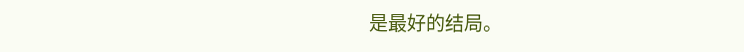是最好的结局。